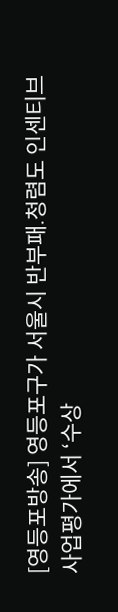[영등포방송] 영등포구가 서울시 반부패․청렴도 인센티브 사업평가에서 ‘수상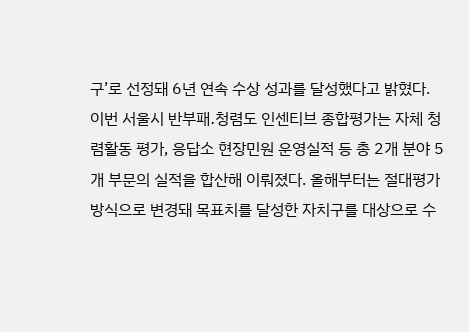구’로 선정돼 6년 연속 수상 성과를 달성했다고 밝혔다.
이번 서울시 반부패․청렴도 인센티브 종합평가는 자체 청렴활동 평가, 응답소 현장민원 운영실적 등 총 2개 분야 5개 부문의 실적을 합산해 이뤄졌다. 올해부터는 절대평가 방식으로 변경돼 목표치를 달성한 자치구를 대상으로 수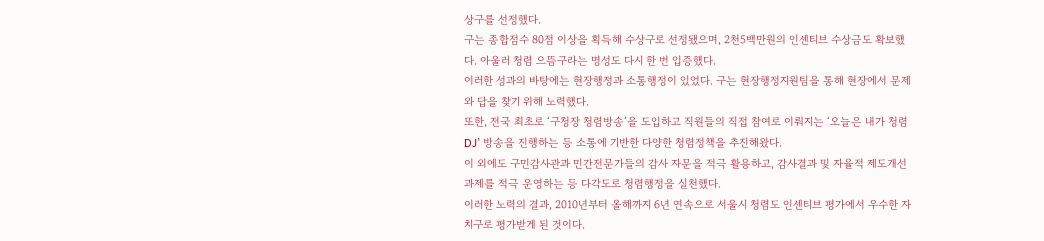상구를 선정했다.
구는 종합점수 80점 이상을 획득해 수상구로 선정됐으며, 2천5백만원의 인센티브 수상금도 확보했다. 아울러 청렴 으뜸구라는 명성도 다시 한 번 입증했다.
이러한 성과의 바탕에는 현장행정과 소통행정이 있었다. 구는 현장행정지원팀을 통해 현장에서 문제와 답을 찾기 위해 노력했다.
또한, 전국 최초로 ‘구청장 청렴방송’을 도입하고 직원들의 직접 참여로 이뤄지는 ‘오늘은 내가 청렴DJ’ 방송을 진행하는 등 소통에 기반한 다양한 청렴정책을 추진해왔다.
이 외에도 구민감사관과 민간전문가들의 감사 자문을 적극 활용하고, 감사결과 및 자율적 제도개선 과제를 적극 운영하는 등 다각도로 청렴행정을 실천했다.
이러한 노력의 결과, 2010년부터 올해까지 6년 연속으로 서울시 청렴도 인센티브 평가에서 우수한 자치구로 평가받게 된 것이다.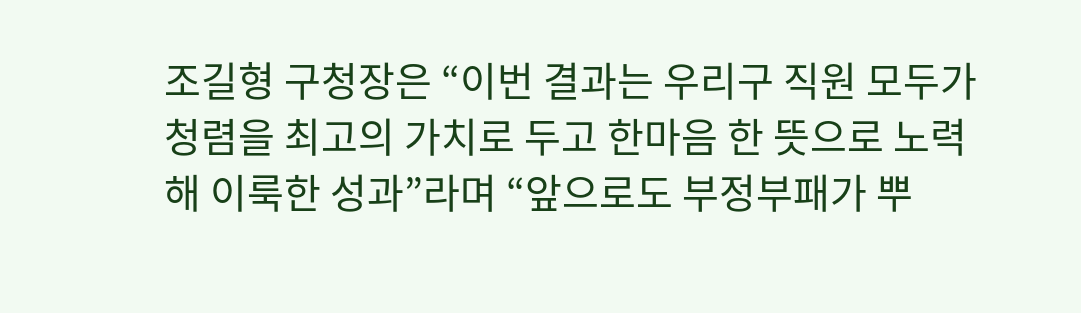조길형 구청장은 “이번 결과는 우리구 직원 모두가 청렴을 최고의 가치로 두고 한마음 한 뜻으로 노력해 이룩한 성과”라며 “앞으로도 부정부패가 뿌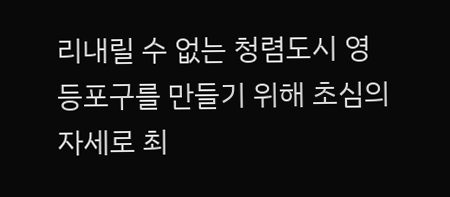리내릴 수 없는 청렴도시 영등포구를 만들기 위해 초심의 자세로 최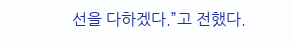선을 다하겠다.”고 전했다.